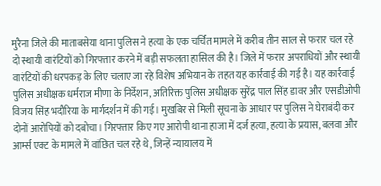मुरैना जिले की माताबसेया थाना पुलिस ने हत्या के एक चर्चित मामले में करीब तीन साल से फरार चल रहे दो स्थायी वारंटियों को गिरफ्तार करने में बड़ी सफलता हासिल की है। जिले में फरार अपराधियों और स्थायी वारंटियों की धरपकड़ के लिए चलाए जा रहे विशेष अभियान के तहत यह कार्रवाई की गई है। यह कार्रवाई पुलिस अधीक्षक धर्मराज मीणा के निर्देशन, अतिरिक्त पुलिस अधीक्षक सुरेंद्र पाल सिंह डावर और एसडीओपी विजय सिंह भदौरिया के मार्गदर्शन में की गई। मुखबिर से मिली सूचना के आधार पर पुलिस ने घेराबंदी कर दोनों आरोपियों को दबोचा। गिरफ्तार किए गए आरोपी थाना हाजा में दर्ज हत्या, हत्या के प्रयास, बलवा और आर्म्स एक्ट के मामले में वांछित चल रहे थे, जिन्हें न्यायालय में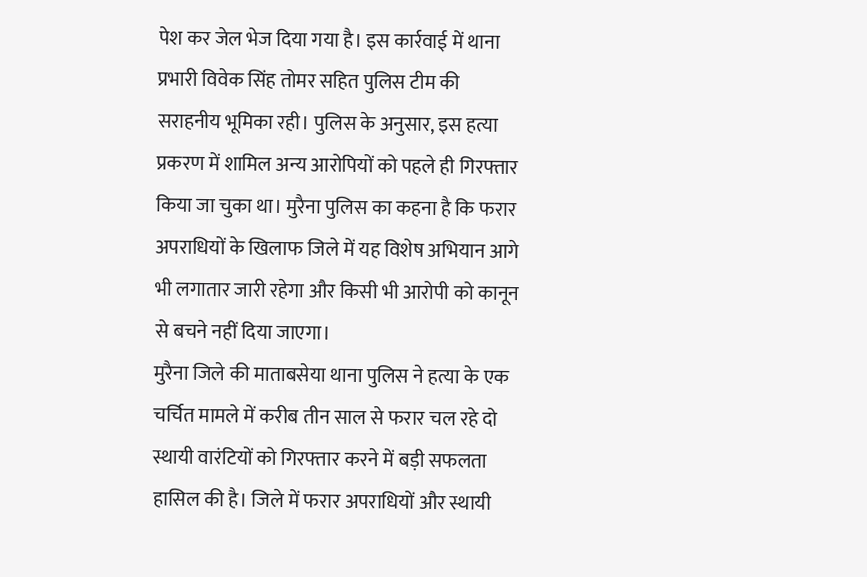पेश कर जेल भेज दिया गया है। इस कार्रवाई में थाना प्रभारी विवेक सिंह तोमर सहित पुलिस टीम की सराहनीय भूमिका रही। पुलिस के अनुसार, इस हत्या प्रकरण में शामिल अन्य आरोपियों को पहले ही गिरफ्तार किया जा चुका था। मुरैना पुलिस का कहना है कि फरार अपराधियों के खिलाफ जिले में यह विशेष अभियान आगे भी लगातार जारी रहेगा और किसी भी आरोपी को कानून से बचने नहीं दिया जाएगा।
मुरैना जिले की माताबसेया थाना पुलिस ने हत्या के एक चर्चित मामले में करीब तीन साल से फरार चल रहे दो स्थायी वारंटियों को गिरफ्तार करने में बड़ी सफलता हासिल की है। जिले में फरार अपराधियों और स्थायी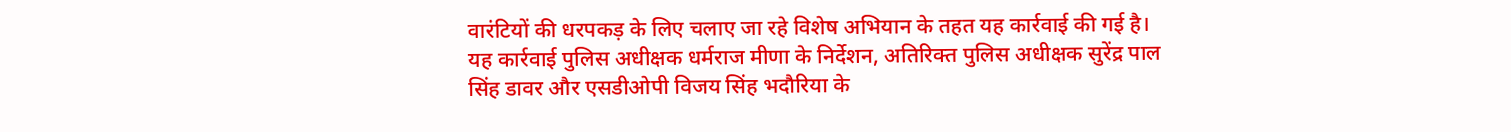वारंटियों की धरपकड़ के लिए चलाए जा रहे विशेष अभियान के तहत यह कार्रवाई की गई है। यह कार्रवाई पुलिस अधीक्षक धर्मराज मीणा के निर्देशन, अतिरिक्त पुलिस अधीक्षक सुरेंद्र पाल सिंह डावर और एसडीओपी विजय सिंह भदौरिया के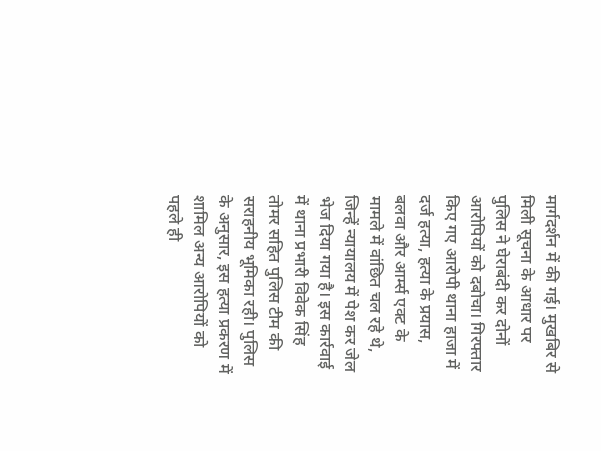मार्गदर्शन में की गई। मुखबिर से मिली सूचना के आधार पर पुलिस ने घेराबंदी कर दोनों आरोपियों को दबोचा। गिरफ्तार किए गए आरोपी थाना हाजा में दर्ज हत्या, हत्या के प्रयास, बलवा और आर्म्स एक्ट के मामले में वांछित चल रहे थे, जिन्हें न्यायालय में पेश कर जेल भेज दिया गया है। इस कार्रवाई में थाना प्रभारी विवेक सिंह तोमर सहित पुलिस टीम की सराहनीय भूमिका रही। पुलिस के अनुसार, इस हत्या प्रकरण में शामिल अन्य आरोपियों को पहले ही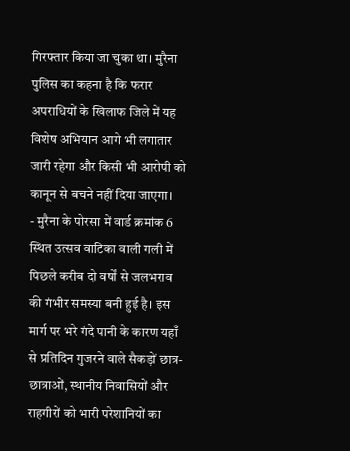गिरफ्तार किया जा चुका था। मुरैना पुलिस का कहना है कि फरार अपराधियों के खिलाफ जिले में यह विशेष अभियान आगे भी लगातार जारी रहेगा और किसी भी आरोपी को कानून से बचने नहीं दिया जाएगा।
- मुरैना के पोरसा में वार्ड क्रमांक 6 स्थित उत्सव वाटिका वाली गली में पिछले करीब दो वर्षों से जलभराव की गंभीर समस्या बनी हुई है। इस मार्ग पर भरे गंदे पानी के कारण यहाँ से प्रतिदिन गुजरने वाले सैकड़ों छात्र-छात्राओं, स्थानीय निवासियों और राहगीरों को भारी परेशानियों का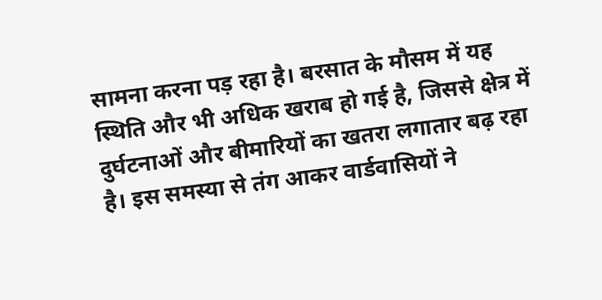सामना करना पड़ रहा है। बरसात के मौसम में यह स्थिति और भी अधिक खराब हो गई है, जिससे क्षेत्र में दुर्घटनाओं और बीमारियों का खतरा लगातार बढ़ रहा है। इस समस्या से तंग आकर वार्डवासियों ने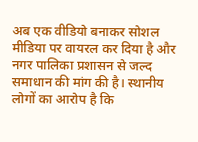अब एक वीडियो बनाकर सोशल मीडिया पर वायरल कर दिया है और नगर पालिका प्रशासन से जल्द समाधान की मांग की है। स्थानीय लोगों का आरोप है कि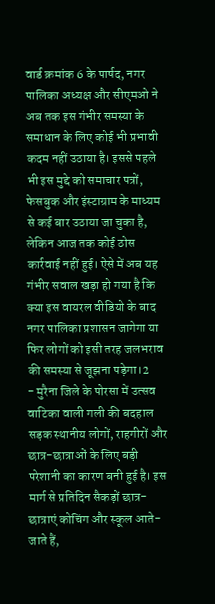वार्ड क्रमांक 6 के पार्षद, नगर पालिका अध्यक्ष और सीएमओ ने अब तक इस गंभीर समस्या के समाधान के लिए कोई भी प्रभावी कदम नहीं उठाया है। इससे पहले भी इस मुद्दे को समाचार पत्रों, फेसबुक और इंस्टाग्राम के माध्यम से कई बार उठाया जा चुका है, लेकिन आज तक कोई ठोस कार्रवाई नहीं हुई। ऐसे में अब यह गंभीर सवाल खड़ा हो गया है कि क्या इस वायरल वीडियो के बाद नगर पालिका प्रशासन जागेगा या फिर लोगों को इसी तरह जलभराव की समस्या से जूझना पड़ेगा।2
- मुरैना जिले के पोरसा में उत्सव वाटिका वाली गली की बदहाल सड़क स्थानीय लोगों, राहगीरों और छात्र-छात्राओं के लिए बड़ी परेशानी का कारण बनी हुई है। इस मार्ग से प्रतिदिन सैकड़ों छात्र-छात्राएं कोचिंग और स्कूल आते-जाते हैं,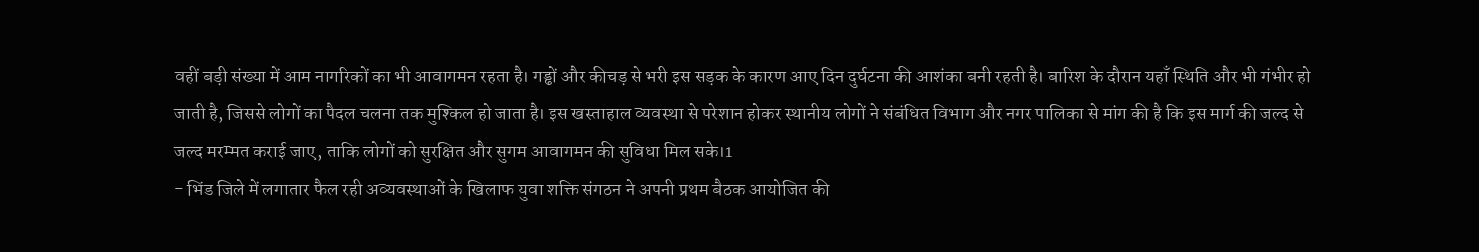वहीं बड़ी संख्या में आम नागरिकों का भी आवागमन रहता है। गड्ढों और कीचड़ से भरी इस सड़क के कारण आए दिन दुर्घटना की आशंका बनी रहती है। बारिश के दौरान यहाँ स्थिति और भी गंभीर हो जाती है, जिससे लोगों का पैदल चलना तक मुश्किल हो जाता है। इस खस्ताहाल व्यवस्था से परेशान होकर स्थानीय लोगों ने संबंधित विभाग और नगर पालिका से मांग की है कि इस मार्ग की जल्द से जल्द मरम्मत कराई जाए, ताकि लोगों को सुरक्षित और सुगम आवागमन की सुविधा मिल सके।1
- भिंड जिले में लगातार फैल रही अव्यवस्थाओं के खिलाफ युवा शक्ति संगठन ने अपनी प्रथम बैठक आयोजित की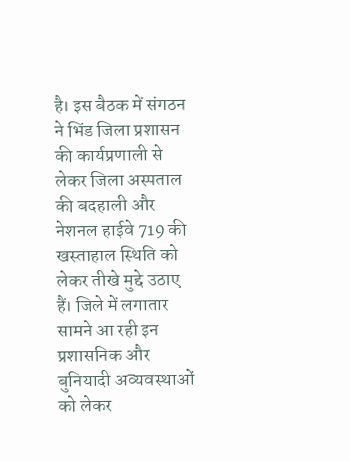है। इस बैठक में संगठन ने भिंड जिला प्रशासन की कार्यप्रणाली से लेकर जिला अस्पताल की बदहाली और नेशनल हाईवे 719 की खस्ताहाल स्थिति को लेकर तीखे मुद्दे उठाए हैं। जिले में लगातार सामने आ रही इन प्रशासनिक और बुनियादी अव्यवस्थाओं को लेकर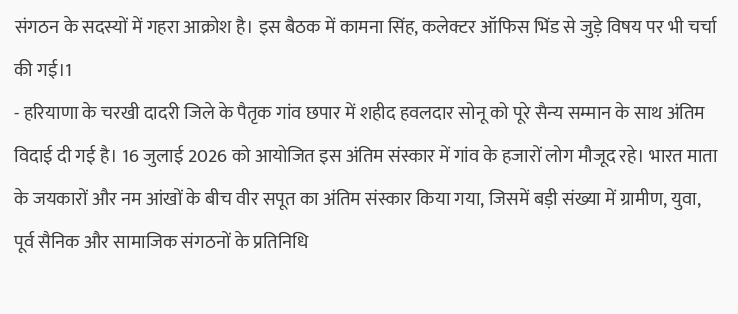संगठन के सदस्यों में गहरा आक्रोश है। इस बैठक में कामना सिंह, कलेक्टर ऑफिस भिंड से जुड़े विषय पर भी चर्चा की गई।1
- हरियाणा के चरखी दादरी जिले के पैतृक गांव छपार में शहीद हवलदार सोनू को पूरे सैन्य सम्मान के साथ अंतिम विदाई दी गई है। 16 जुलाई 2026 को आयोजित इस अंतिम संस्कार में गांव के हजारों लोग मौजूद रहे। भारत माता के जयकारों और नम आंखों के बीच वीर सपूत का अंतिम संस्कार किया गया, जिसमें बड़ी संख्या में ग्रामीण, युवा, पूर्व सैनिक और सामाजिक संगठनों के प्रतिनिधि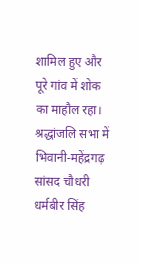शामिल हुए और पूरे गांव में शोक का माहौल रहा। श्रद्धांजलि सभा में भिवानी-महेंद्रगढ़ सांसद चौधरी धर्मबीर सिंह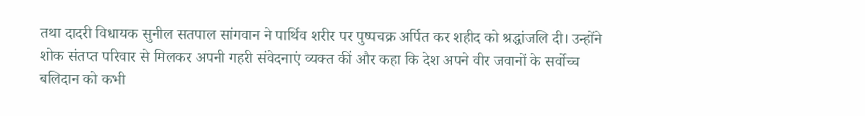तथा दादरी विधायक सुनील सतपाल सांगवान ने पार्थिव शरीर पर पुष्पचक्र अर्पित कर शहीद को श्रद्धांजलि दी। उन्होंने शोक संतप्त परिवार से मिलकर अपनी गहरी संवेदनाएं व्यक्त कीं और कहा कि देश अपने वीर जवानों के सर्वोच्च बलिदान को कभी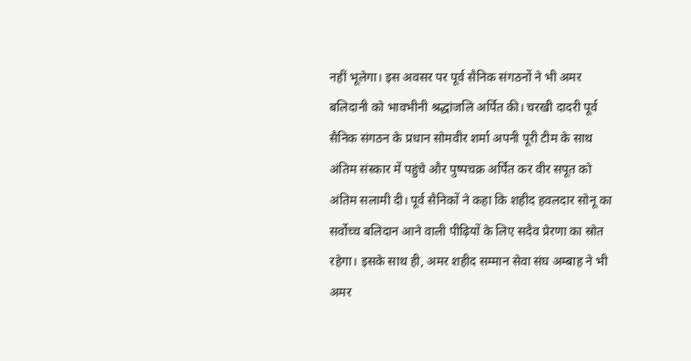नहीं भूलेगा। इस अवसर पर पूर्व सैनिक संगठनों ने भी अमर बलिदानी को भावभीनी श्रद्धांजलि अर्पित की। चरखी दादरी पूर्व सैनिक संगठन के प्रधान सोमवीर शर्मा अपनी पूरी टीम के साथ अंतिम संस्कार में पहुंचे और पुष्पचक्र अर्पित कर वीर सपूत को अंतिम सलामी दी। पूर्व सैनिकों ने कहा कि शहीद हवलदार सोनू का सर्वोच्च बलिदान आने वाली पीढ़ियों के लिए सदैव प्रेरणा का स्रोत रहेगा। इसके साथ ही, अमर शहीद सम्मान सेवा संघ अम्बाह ने भी अमर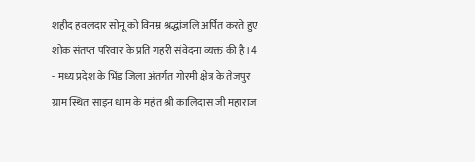शहीद हवलदार सोनू को विनम्र श्रद्धांजलि अर्पित करते हुए शोक संतप्त परिवार के प्रति गहरी संवेदना व्यक्त की है।4
- मध्य प्रदेश के भिंड जिला अंतर्गत गोरमी क्षेत्र के तेजपुर ग्राम स्थित साइन धाम के महंत श्री कालिदास जी महाराज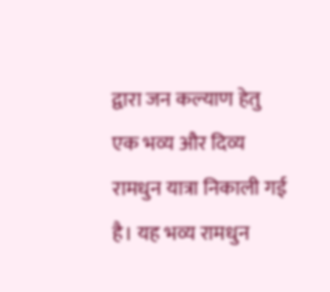द्वारा जन कल्याण हेतु एक भव्य और दिव्य रामधुन यात्रा निकाली गई है। यह भव्य रामधुन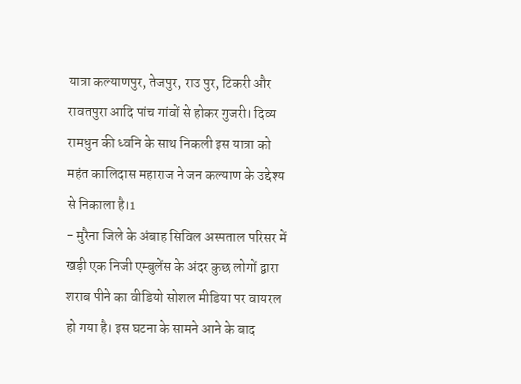यात्रा कल्याणपुर, तेजपुर, राउ पुर, टिकरी और रावतपुरा आदि पांच गांवों से होकर गुजरी। दिव्य रामधुन की ध्वनि के साथ निकली इस यात्रा को महंत कालिदास महाराज ने जन कल्याण के उद्देश्य से निकाला है।1
- मुरैना जिले के अंबाह सिविल अस्पताल परिसर में खड़ी एक निजी एम्बुलेंस के अंदर कुछ लोगों द्वारा शराब पीने का वीडियो सोशल मीडिया पर वायरल हो गया है। इस घटना के सामने आने के बाद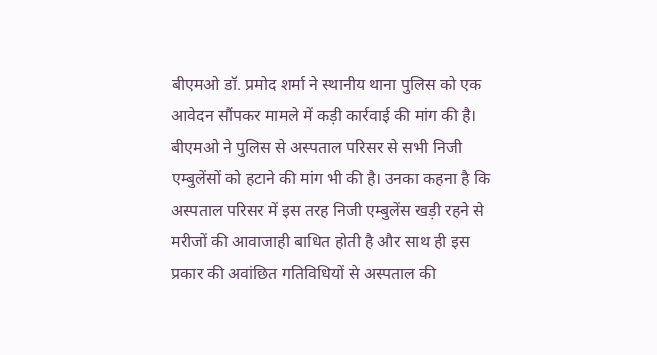बीएमओ डॉ. प्रमोद शर्मा ने स्थानीय थाना पुलिस को एक आवेदन सौंपकर मामले में कड़ी कार्रवाई की मांग की है। बीएमओ ने पुलिस से अस्पताल परिसर से सभी निजी एम्बुलेंसों को हटाने की मांग भी की है। उनका कहना है कि अस्पताल परिसर में इस तरह निजी एम्बुलेंस खड़ी रहने से मरीजों की आवाजाही बाधित होती है और साथ ही इस प्रकार की अवांछित गतिविधियों से अस्पताल की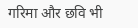गरिमा और छवि भी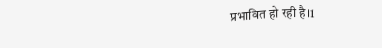प्रभावित हो रही है।1